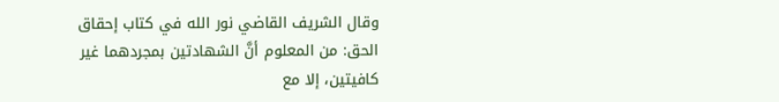وقال الشريف القاضي نور الله في كتاب إحقاق الحق: من المعلوم أنَّ الشهادتين بمجردهما غير كافيتين، إلا مع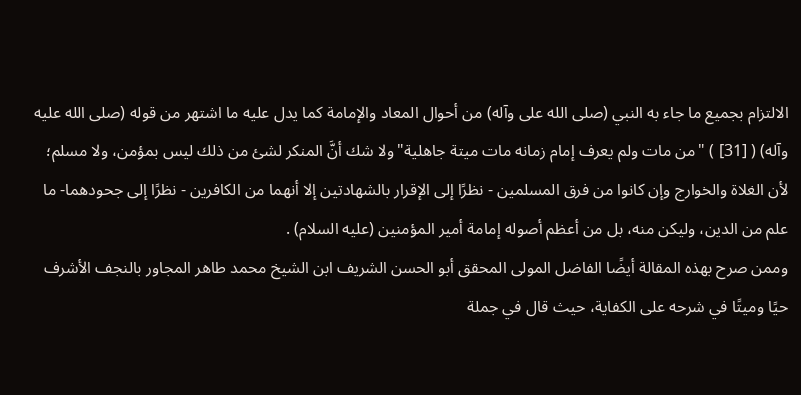الالتزام بجميع ما جاء به النبي (صلى الله على وآله) من أحوال المعاد والإمامة كما يدل عليه ما اشتهر من قوله (صلى الله عليه وآله) ( [31] ) "من مات ولم يعرف إمام زمانه مات ميتة جاهلية"ولا شك أنَّ المنكر لشئ من ذلك ليس بمؤمن، ولا مسلم؛ لأن الغلاة والخوارج وإن كانوا من فرق المسلمين - نظرًا إلى الإقرار بالشهادتين إلا أنهما من الكافرين - نظرًا إلى جحودهما- ما علم من الدين، وليكن منه، بل من أعظم أصوله إمامة أمير المؤمنين (عليه السلام) .
وممن صرح بهذه المقالة أيضًا الفاضل المولى المحقق أبو الحسن الشريف ابن الشيخ محمد طاهر المجاور بالنجف الأشرف حيًا وميتًا في شرحه على الكفاية، حيث قال في جملة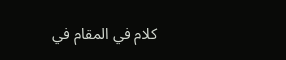كلام في المقام في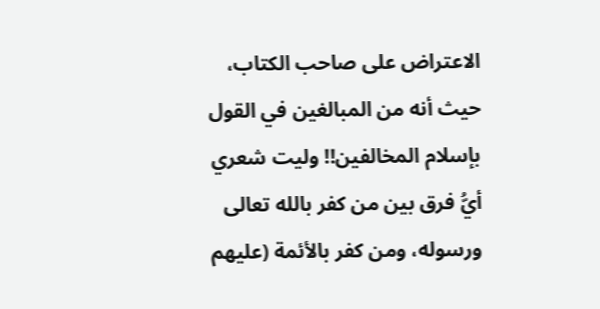الاعتراض على صاحب الكتاب، حيث أنه من المبالغين في القول بإسلام المخالفين!! وليت شعري أيُّ فرق بين من كفر بالله تعالى ورسوله، ومن كفر بالأئمة (عليهم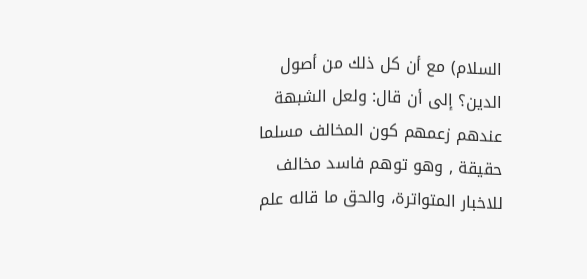السلام) مع أن كل ذلك من أصول الدين؟ إلى أن قال: ولعل الشبهة عندهم زعمهم كون المخالف مسلما حقيقة , وهو توهم فاسد مخالف للاخبار المتواترة، والحق ما قاله علم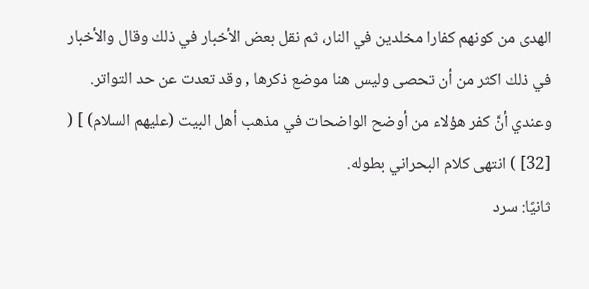الهدى من كونهم كفارا مخلدين في النار، ثم نقل بعض الأخبار في ذلك وقال والأخبار في ذلك اكثر من أن تحصى وليس هنا موضع ذكرها , وقد تعدت عن حد التواتر. وعندي أنَّ كفر هؤلاء من أوضح الواضحات في مذهب أهل البيت (عليهم السلام) ] ( [32] ) انتهى كلام البحراني بطوله.
ثانيًا: سرد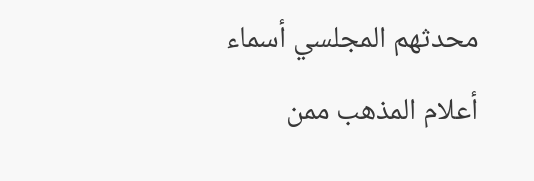محدثهم المجلسي أسماء أعلام المذهب ممن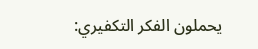يحملون الفكر التكفيري: